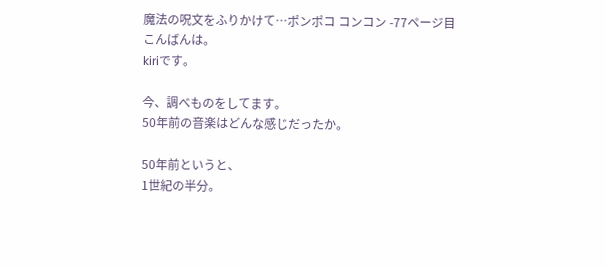魔法の呪文をふりかけて…ポンポコ コンコン -77ページ目
こんばんは。
kiriです。

今、調べものをしてます。
50年前の音楽はどんな感じだったか。

50年前というと、
1世紀の半分。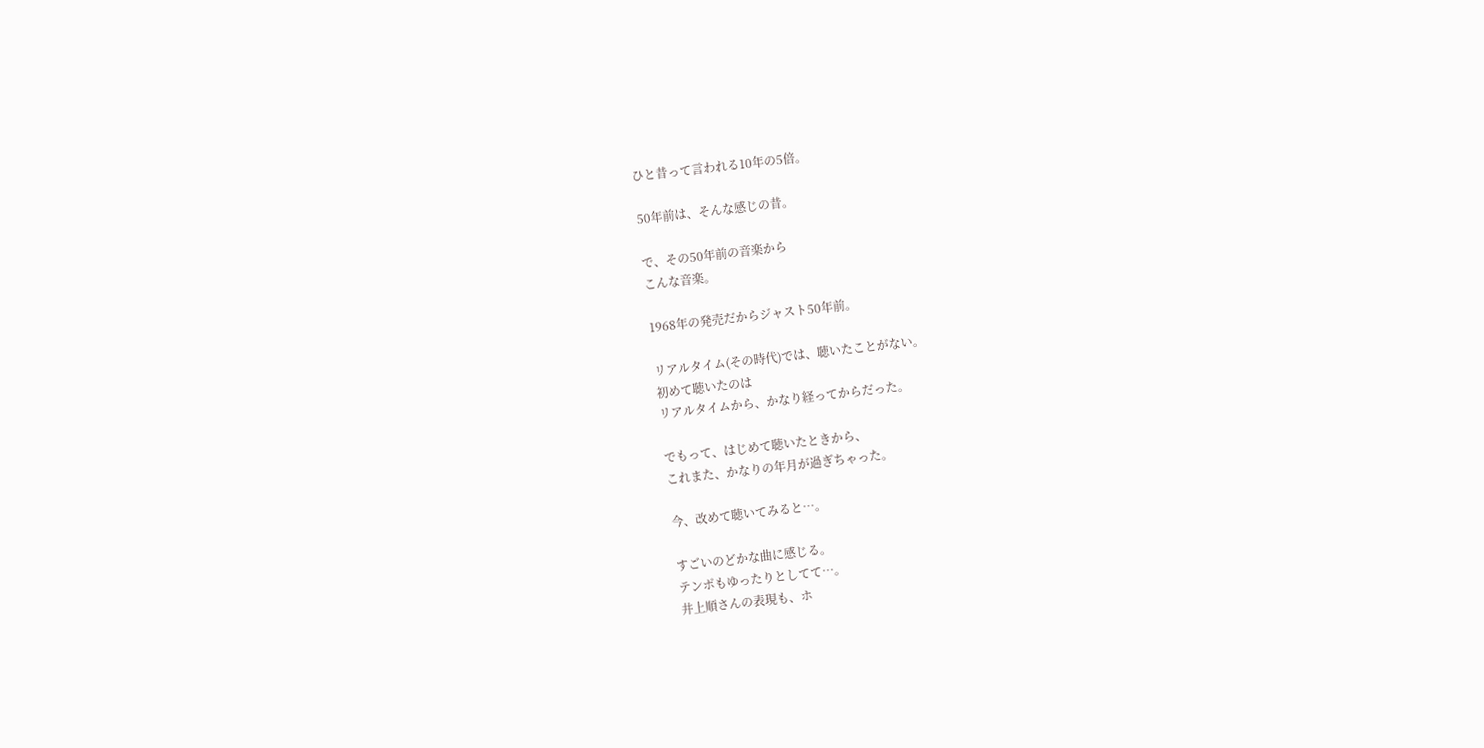ひと昔って言われる10年の5倍。

50年前は、そんな感じの昔。

で、その50年前の音楽から
こんな音楽。

1968年の発売だからジャスト50年前。

リアルタイム(その時代)では、聴いたことがない。
初めて聴いたのは
リアルタイムから、かなり経ってからだった。

でもって、はじめて聴いたときから、
これまた、かなりの年月が過ぎちゃった。

今、改めて聴いてみると…。

すごいのどかな曲に感じる。
テンポもゆったりとしてて…。
井上順さんの表現も、ホ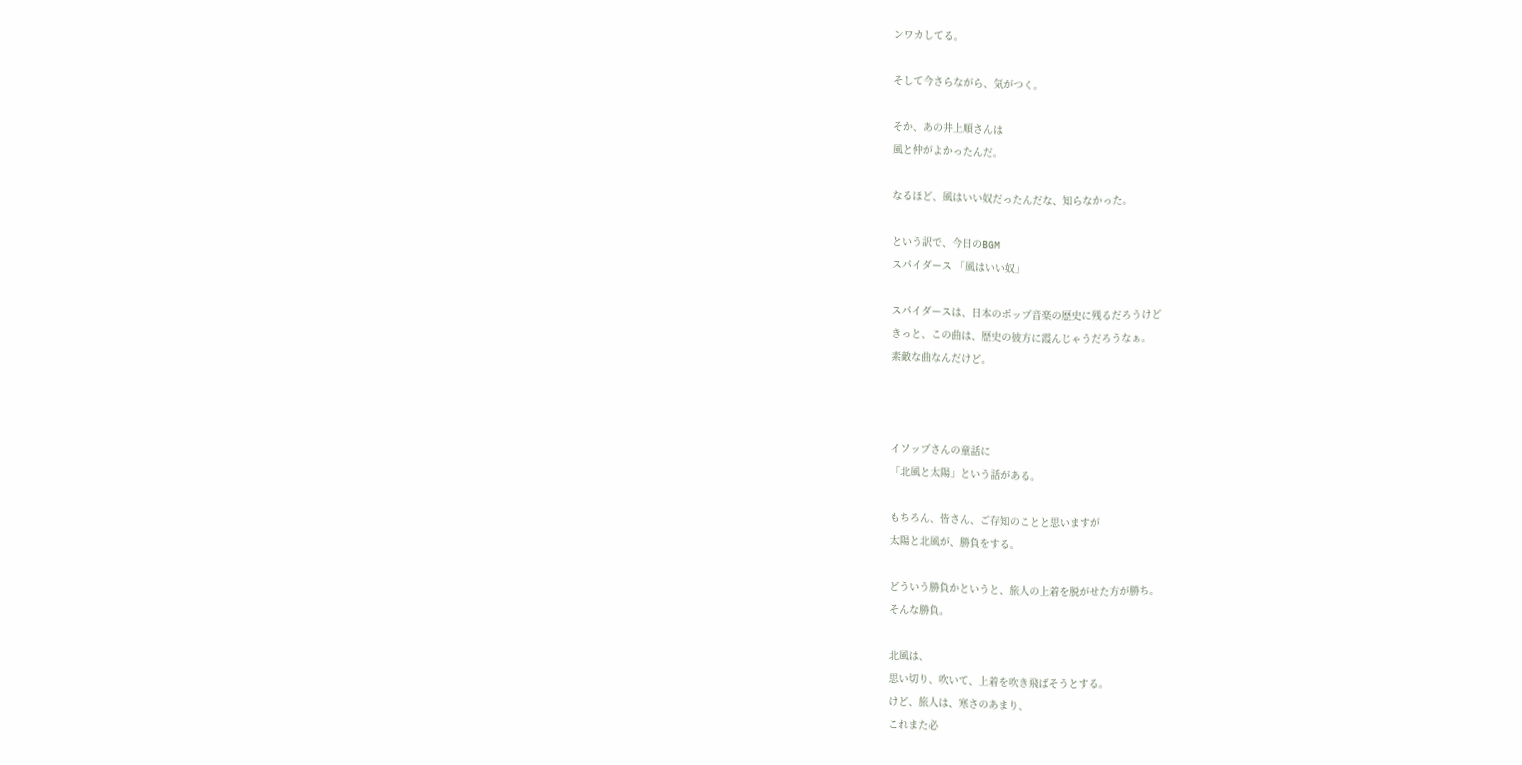ンワカしてる。

そして今さらながら、気がつく。

そか、あの井上順さんは
風と仲がよかったんだ。

なるほど、風はいい奴だったんだな、知らなかった。

という訳で、今日のBGM
スパイダース 「風はいい奴」

スパイダースは、日本のポップ音楽の歴史に残るだろうけど
きっと、この曲は、歴史の彼方に霞んじゃうだろうなぁ。
素敵な曲なんだけど。



イソップさんの童話に
「北風と太陽」という話がある。

もちろん、皆さん、ご存知のことと思いますが
太陽と北風が、勝負をする。

どういう勝負かというと、旅人の上着を脱がせた方が勝ち。
そんな勝負。

北風は、
思い切り、吹いて、上着を吹き飛ばそうとする。
けど、旅人は、寒さのあまり、
これまた必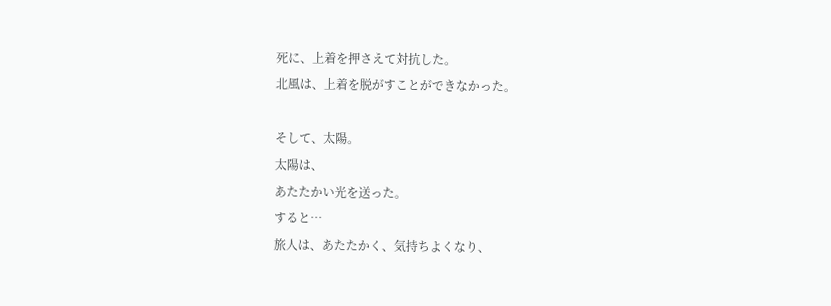死に、上着を押さえて対抗した。
北風は、上着を脱がすことができなかった。

そして、太陽。
太陽は、
あたたかい光を送った。
すると…
旅人は、あたたかく、気持ちよくなり、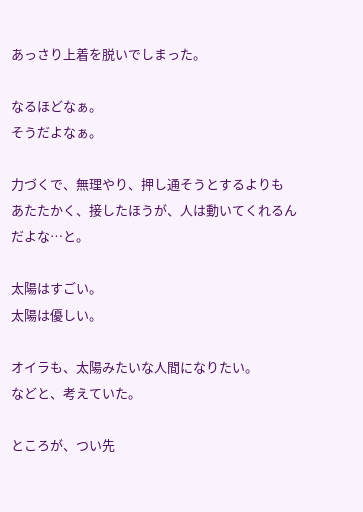あっさり上着を脱いでしまった。

なるほどなぁ。
そうだよなぁ。

力づくで、無理やり、押し通そうとするよりも
あたたかく、接したほうが、人は動いてくれるんだよな…と。

太陽はすごい。
太陽は優しい。

オイラも、太陽みたいな人間になりたい。
などと、考えていた。

ところが、つい先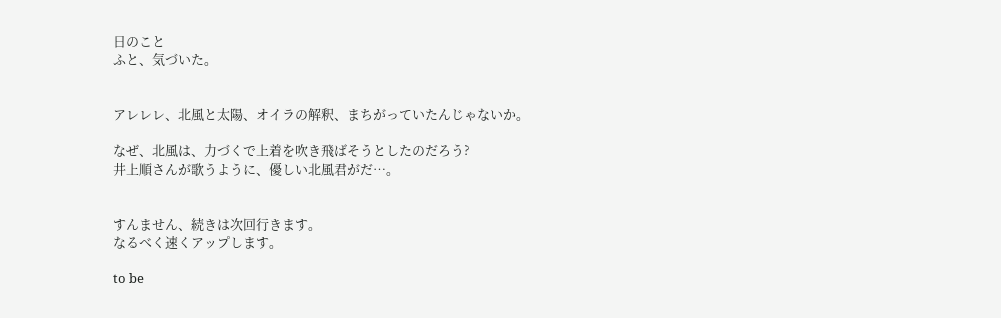日のこと
ふと、気づいた。


アレレレ、北風と太陽、オイラの解釈、まちがっていたんじゃないか。

なぜ、北風は、力づくで上着を吹き飛ばそうとしたのだろう?
井上順さんが歌うように、優しい北風君がだ…。


すんません、続きは次回行きます。
なるべく速くアップします。

to be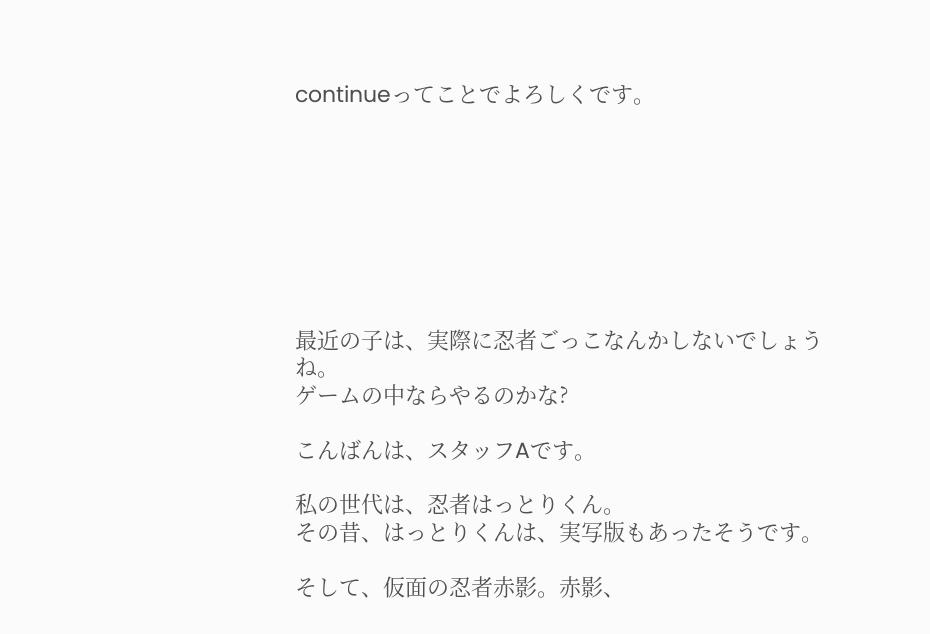continueってことでよろしくです。








最近の子は、実際に忍者ごっこなんかしないでしょうね。
ゲームの中ならやるのかな?

こんばんは、スタッフAです。

私の世代は、忍者はっとりくん。
その昔、はっとりくんは、実写版もあったそうです。

そして、仮面の忍者赤影。赤影、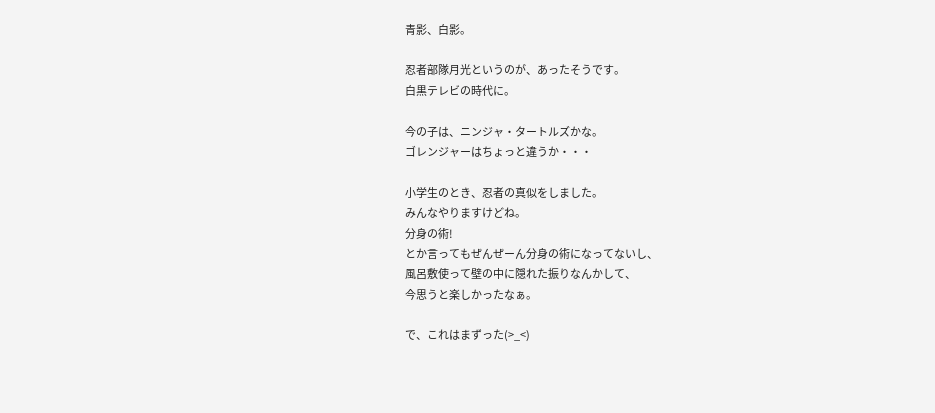青影、白影。

忍者部隊月光というのが、あったそうです。
白黒テレビの時代に。

今の子は、ニンジャ・タートルズかな。
ゴレンジャーはちょっと違うか・・・

小学生のとき、忍者の真似をしました。
みんなやりますけどね。
分身の術!
とか言ってもぜんぜーん分身の術になってないし、
風呂敷使って壁の中に隠れた振りなんかして、
今思うと楽しかったなぁ。

で、これはまずった(>_<)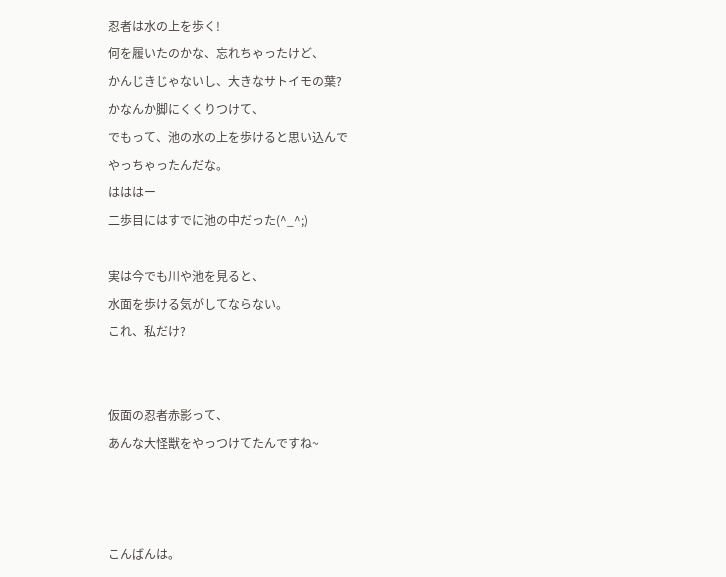忍者は水の上を歩く!
何を履いたのかな、忘れちゃったけど、
かんじきじゃないし、大きなサトイモの葉?
かなんか脚にくくりつけて、
でもって、池の水の上を歩けると思い込んで
やっちゃったんだな。
はははー
二歩目にはすでに池の中だった(^_^;)

実は今でも川や池を見ると、
水面を歩ける気がしてならない。
これ、私だけ?


仮面の忍者赤影って、
あんな大怪獣をやっつけてたんですね~



こんばんは。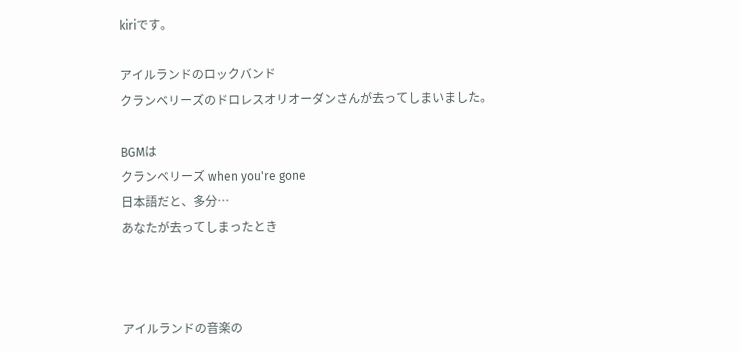kiriです。

アイルランドのロックバンド
クランベリーズのドロレスオリオーダンさんが去ってしまいました。

BGMは
クランベリーズ when you're gone
日本語だと、多分…
あなたが去ってしまったとき



アイルランドの音楽の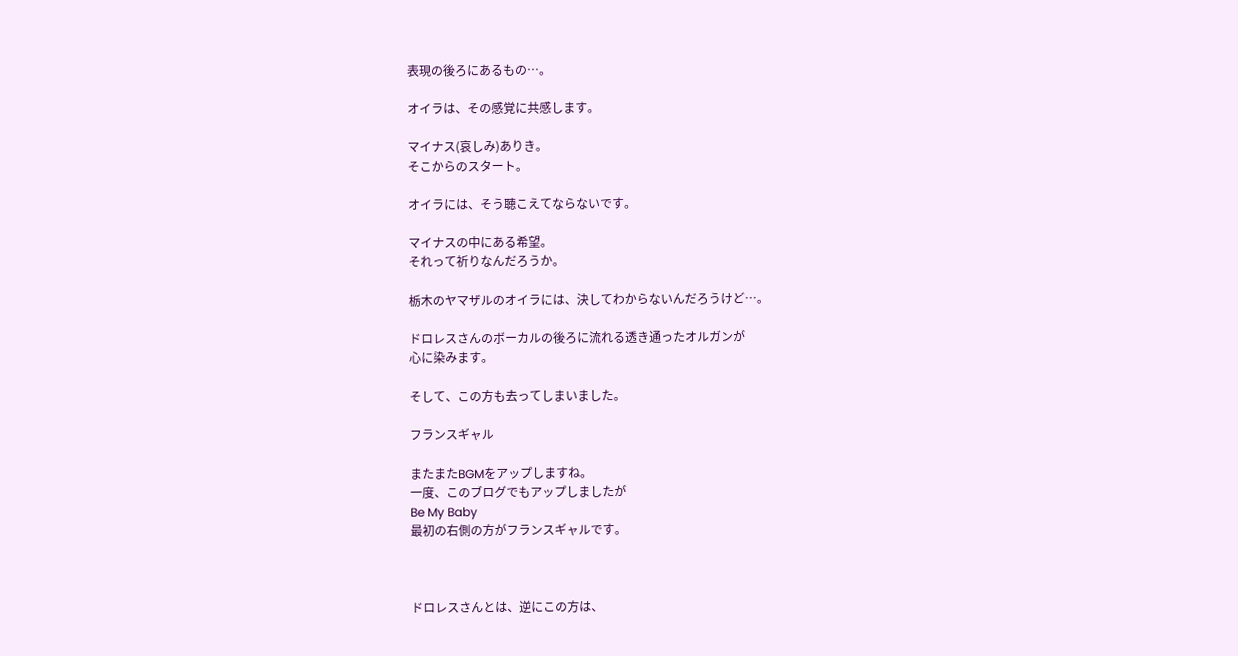表現の後ろにあるもの…。

オイラは、その感覚に共感します。

マイナス(哀しみ)ありき。
そこからのスタート。

オイラには、そう聴こえてならないです。

マイナスの中にある希望。
それって祈りなんだろうか。

栃木のヤマザルのオイラには、決してわからないんだろうけど…。

ドロレスさんのボーカルの後ろに流れる透き通ったオルガンが
心に染みます。

そして、この方も去ってしまいました。

フランスギャル

またまたBGMをアップしますね。
一度、このブログでもアップしましたが
Be My Baby
最初の右側の方がフランスギャルです。



ドロレスさんとは、逆にこの方は、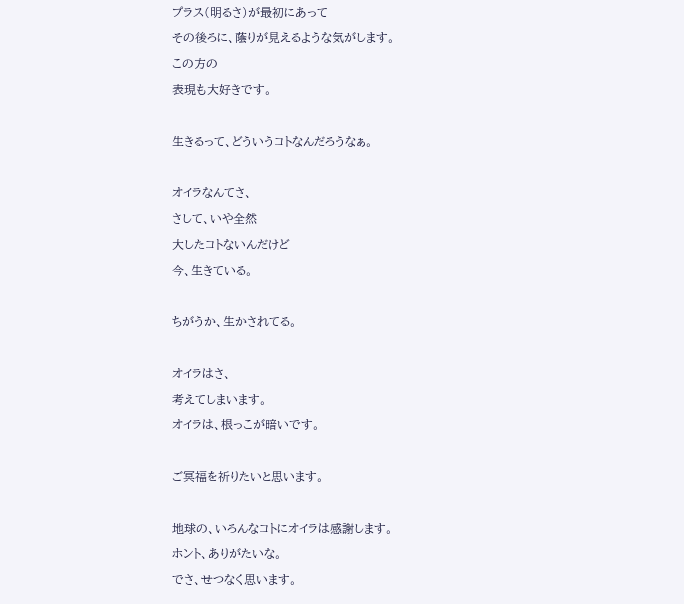プラス(明るさ)が最初にあって
その後ろに、蔭りが見えるような気がします。
この方の
表現も大好きです。

生きるって、どういうコトなんだろうなぁ。

オイラなんてさ、
さして、いや全然
大したコトないんだけど
今、生きている。

ちがうか、生かされてる。

オイラはさ、
考えてしまいます。
オイラは、根っこが暗いです。

ご冥福を祈りたいと思います。

地球の、いろんなコトにオイラは感謝します。
ホント、ありがたいな。
でさ、せつなく思います。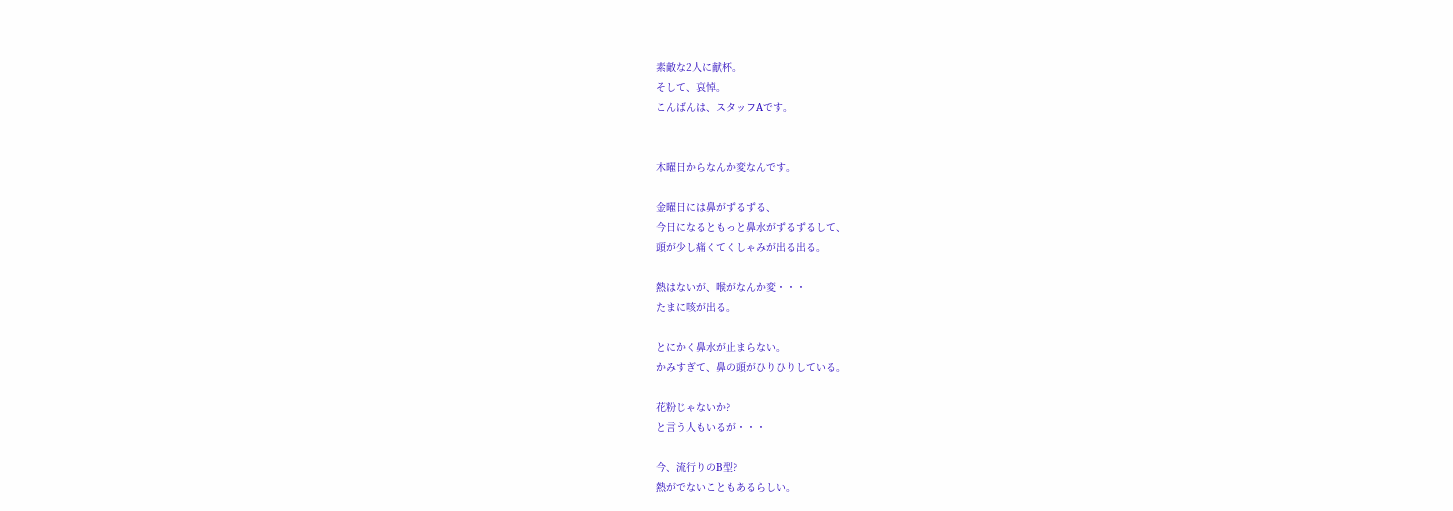素敵な2人に献杯。
そして、哀悼。
こんばんは、スタッフAです。


木曜日からなんか変なんです。

金曜日には鼻がずるずる、
今日になるともっと鼻水がずるずるして、
頭が少し痛くてくしゃみが出る出る。

熱はないが、喉がなんか変・・・
たまに咳が出る。

とにかく鼻水が止まらない。
かみすぎて、鼻の頭がひりひりしている。

花粉じゃないか?
と言う人もいるが・・・

今、流行りのB型?
熱がでないこともあるらしい。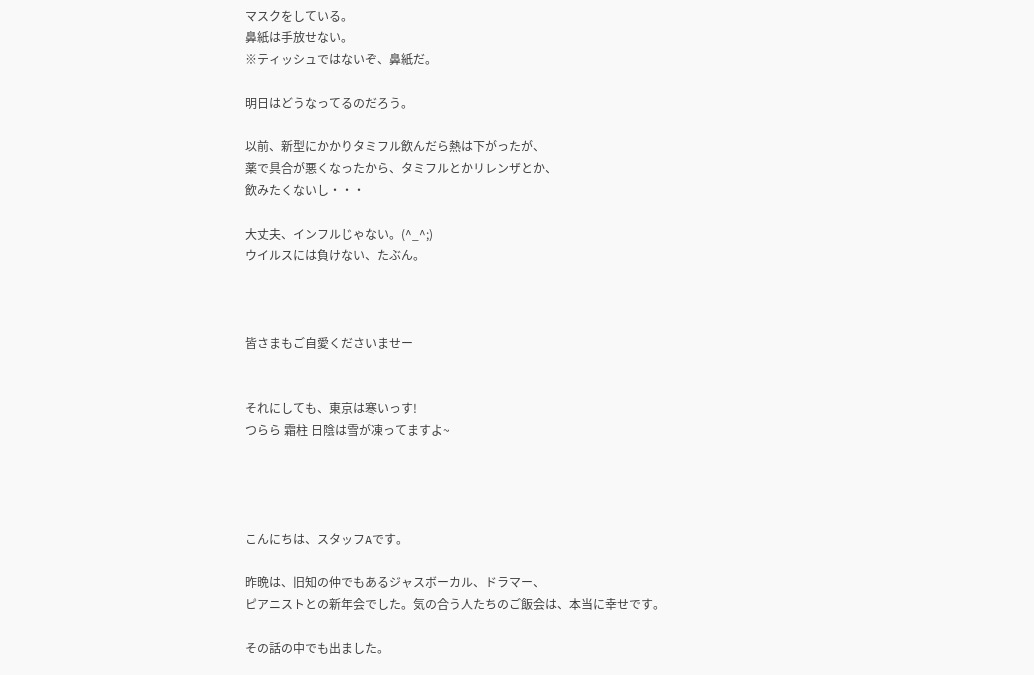マスクをしている。
鼻紙は手放せない。
※ティッシュではないぞ、鼻紙だ。

明日はどうなってるのだろう。

以前、新型にかかりタミフル飲んだら熱は下がったが、
薬で具合が悪くなったから、タミフルとかリレンザとか、
飲みたくないし・・・

大丈夫、インフルじゃない。(^_^;)
ウイルスには負けない、たぶん。



皆さまもご自愛くださいませー


それにしても、東京は寒いっす!
つらら 霜柱 日陰は雪が凍ってますよ~




こんにちは、スタッフAです。

昨晩は、旧知の仲でもあるジャスボーカル、ドラマー、
ピアニストとの新年会でした。気の合う人たちのご飯会は、本当に幸せです。

その話の中でも出ました。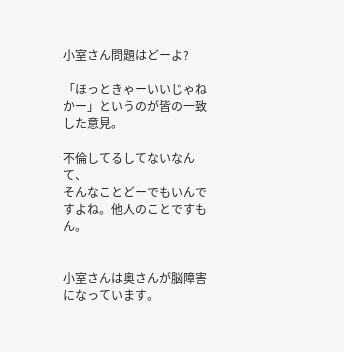小室さん問題はどーよ?

「ほっときゃーいいじゃねかー」というのが皆の一致した意見。

不倫してるしてないなんて、
そんなことどーでもいんですよね。他人のことですもん。


小室さんは奥さんが脳障害になっています。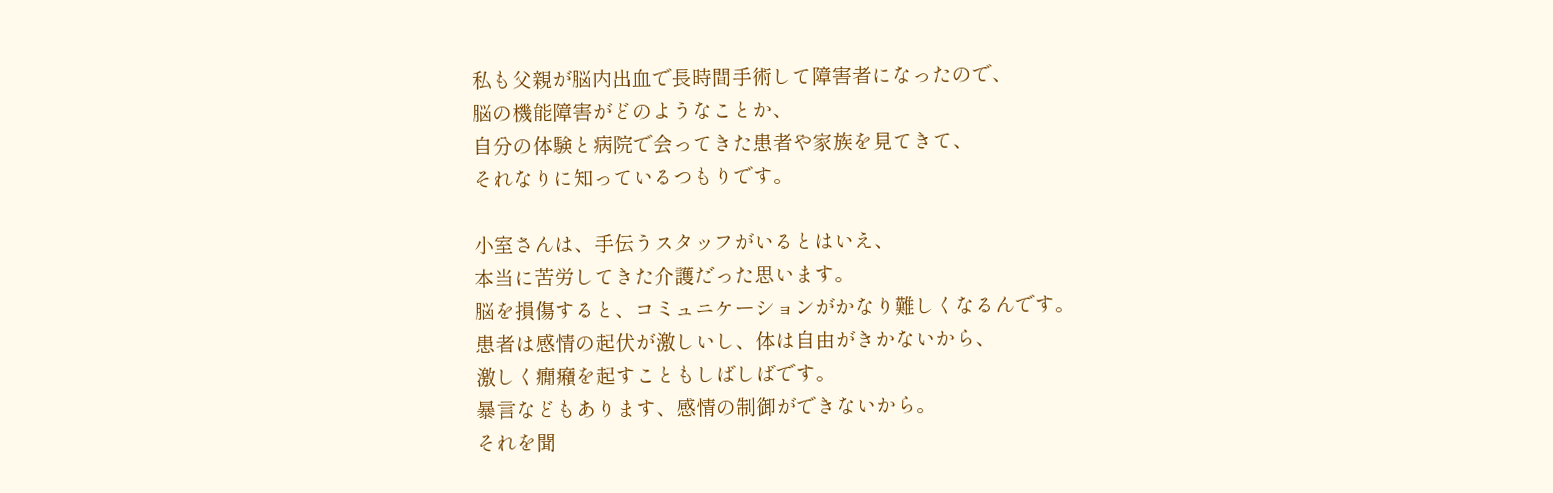私も父親が脳内出血で長時間手術して障害者になったので、
脳の機能障害がどのようなことか、
自分の体験と病院で会ってきた患者や家族を見てきて、
それなりに知っているつもりです。

小室さんは、手伝うスタッフがいるとはいえ、
本当に苦労してきた介護だった思います。
脳を損傷すると、コミュニケーションがかなり難しくなるんです。
患者は感情の起伏が激しいし、体は自由がきかないから、
激しく癇癪を起すこともしばしばです。
暴言などもあります、感情の制御ができないから。
それを聞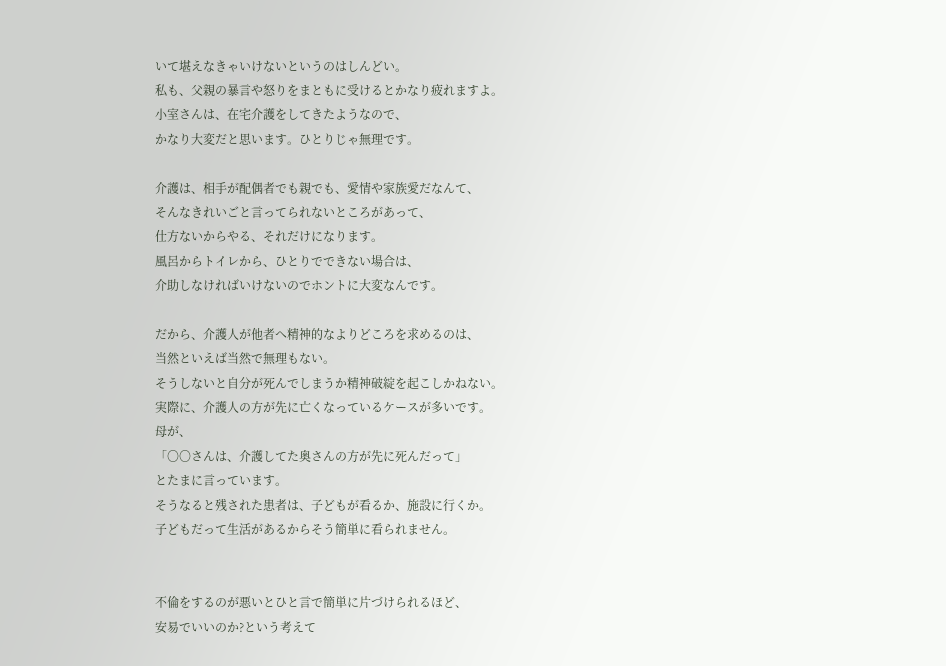いて堪えなきゃいけないというのはしんどい。
私も、父親の暴言や怒りをまともに受けるとかなり疲れますよ。
小室さんは、在宅介護をしてきたようなので、
かなり大変だと思います。ひとりじゃ無理です。

介護は、相手が配偶者でも親でも、愛情や家族愛だなんて、
そんなきれいごと言ってられないところがあって、
仕方ないからやる、それだけになります。
風呂からトイレから、ひとりでできない場合は、
介助しなければいけないのでホントに大変なんです。

だから、介護人が他者へ精神的なよりどころを求めるのは、
当然といえば当然で無理もない。
そうしないと自分が死んでしまうか精神破綻を起こしかねない。
実際に、介護人の方が先に亡くなっているケースが多いです。
母が、
「〇〇さんは、介護してた奥さんの方が先に死んだって」
とたまに言っています。
そうなると残された患者は、子どもが看るか、施設に行くか。
子どもだって生活があるからそう簡単に看られません。


不倫をするのが悪いとひと言で簡単に片づけられるほど、
安易でいいのか?という考えて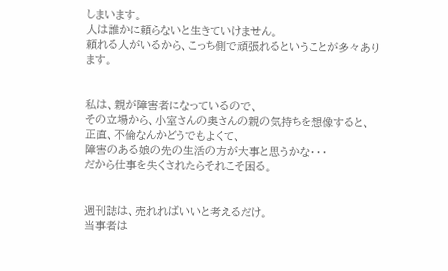しまいます。
人は誰かに頼らないと生きていけません。
頼れる人がいるから、こっち側で頑張れるということが多々あります。


私は、親が障害者になっているので、
その立場から、小室さんの奥さんの親の気持ちを想像すると、
正直、不倫なんかどうでもよくて、
障害のある娘の先の生活の方が大事と思うかな・・・
だから仕事を失くされたらそれこそ困る。


週刊誌は、売れればいいと考えるだけ。
当事者は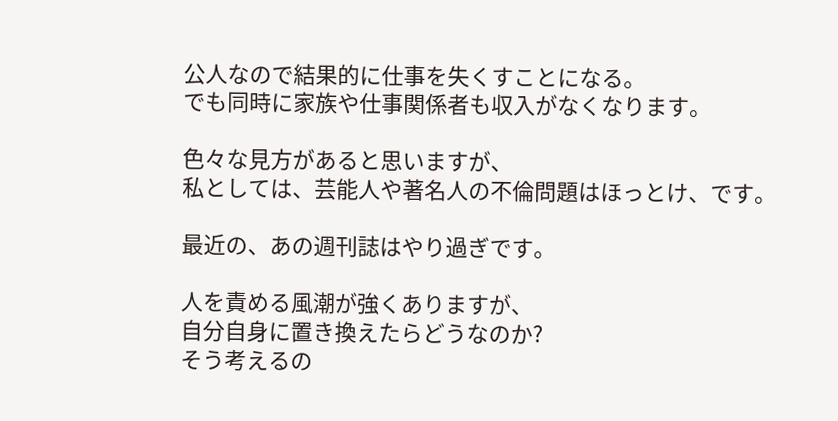公人なので結果的に仕事を失くすことになる。
でも同時に家族や仕事関係者も収入がなくなります。

色々な見方があると思いますが、
私としては、芸能人や著名人の不倫問題はほっとけ、です。

最近の、あの週刊誌はやり過ぎです。

人を責める風潮が強くありますが、
自分自身に置き換えたらどうなのか?
そう考えるの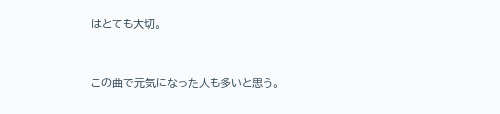はとても大切。


この曲で元気になった人も多いと思う。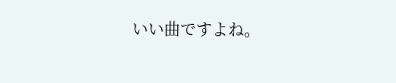いい曲ですよね。